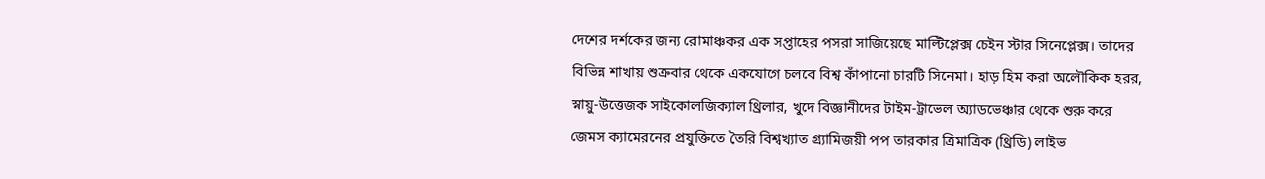দেশের দর্শকের জন্য রোমাঞ্চকর এক সপ্তাহের পসরা সাজিয়েছে মাল্টিপ্লেক্স চেইন স্টার সিনেপ্লেক্স। তাদের বিভিন্ন শাখায় শুক্রবার থেকে একযোগে চলবে বিশ্ব কাঁপানো চারটি সিনেমা। হাড় হিম করা অলৌকিক হরর, স্নায়ু-উত্তেজক সাইকোলজিক্যাল থ্রিলার, খুদে বিজ্ঞানীদের টাইম-ট্রাভেল অ্যাডভেঞ্চার থেকে শুরু করে জেমস ক্যামেরনের প্রযুক্তিতে তৈরি বিশ্বখ্যাত গ্র্যামিজয়ী পপ তারকার ত্রিমাত্রিক (থ্রিডি) লাইভ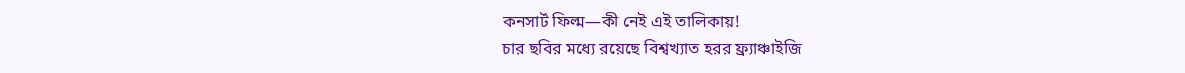কনসার্ট ফিল্ম—কী নেই এই তালিকায়!
চার ছবির মধ্যে রয়েছে বিশ্বখ্যাত হরর ফ্র্যাঞ্চাইজি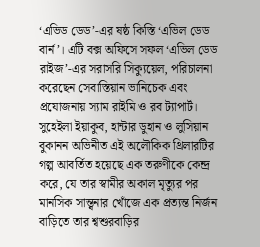‘এভিড ডেড’-এর ষষ্ঠ কিস্তি ‘এভিল ডেড বার্ন’। এটি বক্স অফিসে সফল ‘এভিল ডেড রাইজ’-এর সরাসরি সিক্যুয়েল, পরিচালনা করেছেন সেবাস্তিয়ান ভানিচেক এবং প্রযোজনায় স্যাম রাইমি ও রব ট্যাপার্ট। সুহেইলা ইয়াকুব, হান্টার ডুহান ও লুসিয়ান বুকানন অভিনীত এই অলৌকিক থ্রিলারটির গল্প আবর্তিত হয়েছে এক তরুণীকে কেন্দ্র করে, যে তার স্বামীর অকাল মৃত্যুর পর মানসিক সান্ত্বনার খোঁজে এক প্রত্যন্ত নির্জন বাড়িতে তার শ্বশুরবাড়ির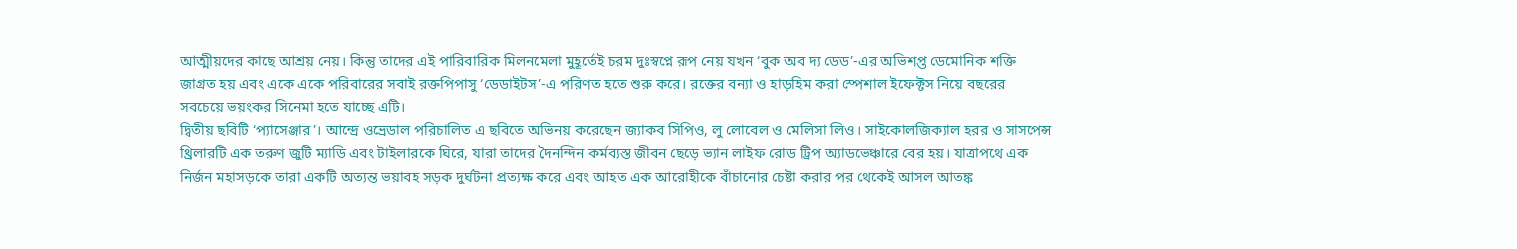আত্মীয়দের কাছে আশ্রয় নেয়। কিন্তু তাদের এই পারিবারিক মিলনমেলা মুহূর্তেই চরম দুঃস্বপ্নে রূপ নেয় যখন ‘বুক অব দ্য ডেড’-এর অভিশপ্ত ডেমোনিক শক্তি জাগ্রত হয় এবং একে একে পরিবারের সবাই রক্তপিপাসু ‘ডেডাইটস’-এ পরিণত হতে শুরু করে। রক্তের বন্যা ও হাড়হিম করা স্পেশাল ইফেক্টস নিয়ে বছরের সবচেয়ে ভয়ংকর সিনেমা হতে যাচ্ছে এটি।
দ্বিতীয় ছবিটি ‘প্যাসেঞ্জার’। আন্দ্রে ওভ্রেডাল পরিচালিত এ ছবিতে অভিনয় করেছেন জ্যাকব সিপিও, লু লোবেল ও মেলিসা লিও। সাইকোলজিক্যাল হরর ও সাসপেন্স থ্রিলারটি এক তরুণ জুটি ম্যাডি এবং টাইলারকে ঘিরে, যারা তাদের দৈনন্দিন কর্মব্যস্ত জীবন ছেড়ে ভ্যান লাইফ রোড ট্রিপ অ্যাডভেঞ্চারে বের হয়। যাত্রাপথে এক নির্জন মহাসড়কে তারা একটি অত্যন্ত ভয়াবহ সড়ক দুর্ঘটনা প্রত্যক্ষ করে এবং আহত এক আরোহীকে বাঁচানোর চেষ্টা করার পর থেকেই আসল আতঙ্ক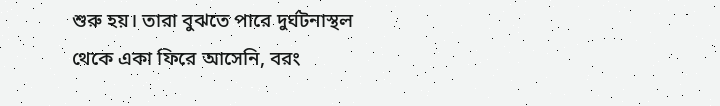শুরু হয়। তারা বুঝতে পারে দুর্ঘটনাস্থল থেকে একা ফিরে আসেনি, বরং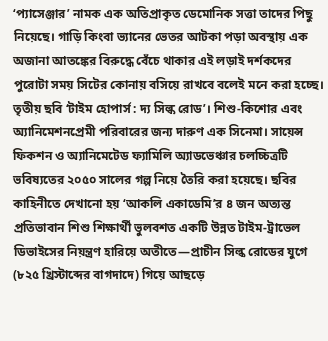‘প্যাসেঞ্জার’ নামক এক অতিপ্রাকৃত ডেমোনিক সত্তা তাদের পিছু নিয়েছে। গাড়ি কিংবা ভ্যানের ভেতর আটকা পড়া অবস্থায় এক অজানা আতঙ্কের বিরুদ্ধে বেঁচে থাকার এই লড়াই দর্শকদের পুরোটা সময় সিটের কোনায় বসিয়ে রাখবে বলেই মনে করা হচ্ছে।
তৃতীয় ছবি ‘টাইম হোপার্স : দ্য সিল্ক রোড’। শিশু-কিশোর এবং অ্যানিমেশনপ্রেমী পরিবারের জন্য দারুণ এক সিনেমা। সায়েন্স ফিকশন ও অ্যানিমেটেড ফ্যামিলি অ্যাডভেঞ্চার চলচ্চিত্রটি ভবিষ্যতের ২০৫০ সালের গল্প নিয়ে তৈরি করা হয়েছে। ছবির কাহিনীতে দেখানো হয় ‘আকলি একাডেমি’র ৪ জন অত্যন্ত প্রতিভাবান শিশু শিক্ষার্থী ভুলবশত একটি উন্নত টাইম-ট্রাভেল ডিভাইসের নিয়ন্ত্রণ হারিয়ে অতীতে—প্রাচীন সিল্ক রোডের যুগে (৮২৫ খ্রিস্টাব্দের বাগদাদে) গিয়ে আছড়ে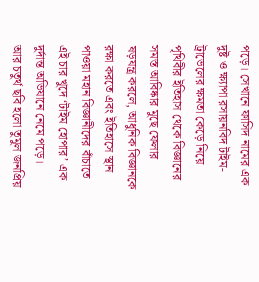পড়ে। সেখানে ফাসিদ নামের এক দুষ্ট ও ক্ষ্যাপা রসায়নবিদ টাইম-ট্রাভেলের ক্ষমতা কেড়ে নিয়ে পৃথিবীর ইতিহাস থেকে বিজ্ঞানের সমস্ত আবিষ্কার মুছে ফেলার ষড়যন্ত্র করলে, আধুনিক বিজ্ঞানকে রক্ষা করতে এবং ইতিহাসে স্থান পাওয়া মহান বিজ্ঞানীদের বাঁচাতে এই চার খুদে ‘টাইম হোপার’ এক দুর্দান্ত অভিযানে নেমে পড়ে।
আর চতুর্থ ছবি হলো তুমুল জনপ্রিয়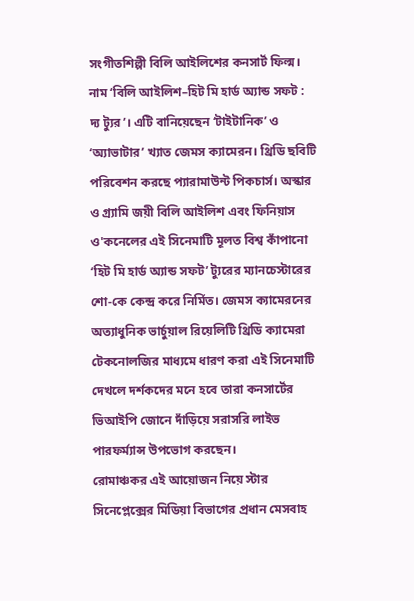সংগীতশিল্পী বিলি আইলিশের কনসার্ট ফিল্ম। নাম ‘বিলি আইলিশ–হিট মি হার্ড অ্যান্ড সফট : দ্য ট্যুর’। এটি বানিয়েছেন ‘টাইটানিক’ ও ‘অ্যাভাটার’ খ্যাত জেমস ক্যামেরন। থ্রিডি ছবিটি পরিবেশন করছে প্যারামাউন্ট পিকচার্স। অস্কার ও গ্র্যামি জয়ী বিলি আইলিশ এবং ফিনিয়াস ও'কনেলের এই সিনেমাটি মূলত বিশ্ব কাঁপানো ‘হিট মি হার্ড অ্যান্ড সফট’ ট্যুরের ম্যানচেস্টারের শো-কে কেন্দ্র করে নির্মিত। জেমস ক্যামেরনের অত্যাধুনিক ভার্চুয়াল রিয়েলিটি থ্রিডি ক্যামেরা টেকনোলজির মাধ্যমে ধারণ করা এই সিনেমাটি দেখলে দর্শকদের মনে হবে তারা কনসার্টের ভিআইপি জোনে দাঁড়িয়ে সরাসরি লাইভ পারফর্ম্যান্স উপভোগ করছেন।
রোমাঞ্চকর এই আয়োজন নিয়ে স্টার সিনেপ্লেক্সের মিডিয়া বিভাগের প্রধান মেসবাহ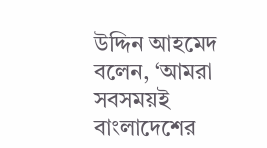উদ্দিন আহমেদ বলেন, ‘আমরা সবসময়ই বাংলাদেশের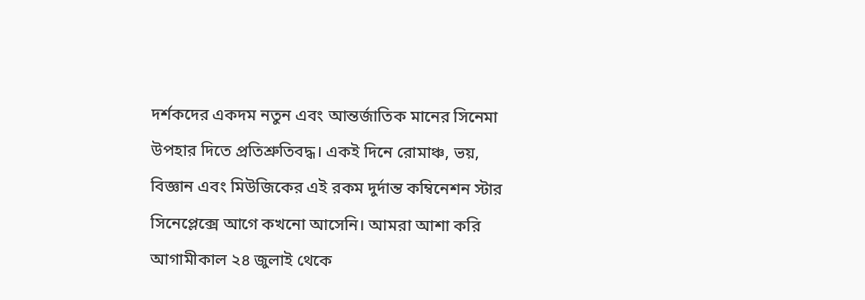দর্শকদের একদম নতুন এবং আন্তর্জাতিক মানের সিনেমা উপহার দিতে প্রতিশ্রুতিবদ্ধ। একই দিনে রোমাঞ্চ, ভয়, বিজ্ঞান এবং মিউজিকের এই রকম দুর্দান্ত কম্বিনেশন স্টার সিনেপ্লেক্সে আগে কখনো আসেনি। আমরা আশা করি আগামীকাল ২৪ জুলাই থেকে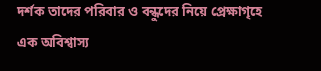দর্শক তাদের পরিবার ও বন্ধুদের নিয়ে প্রেক্ষাগৃহে এক অবিশ্বাস্য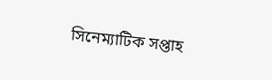সিনেম্যাটিক সপ্তাহ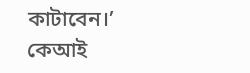কাটাবেন।’
কেআই